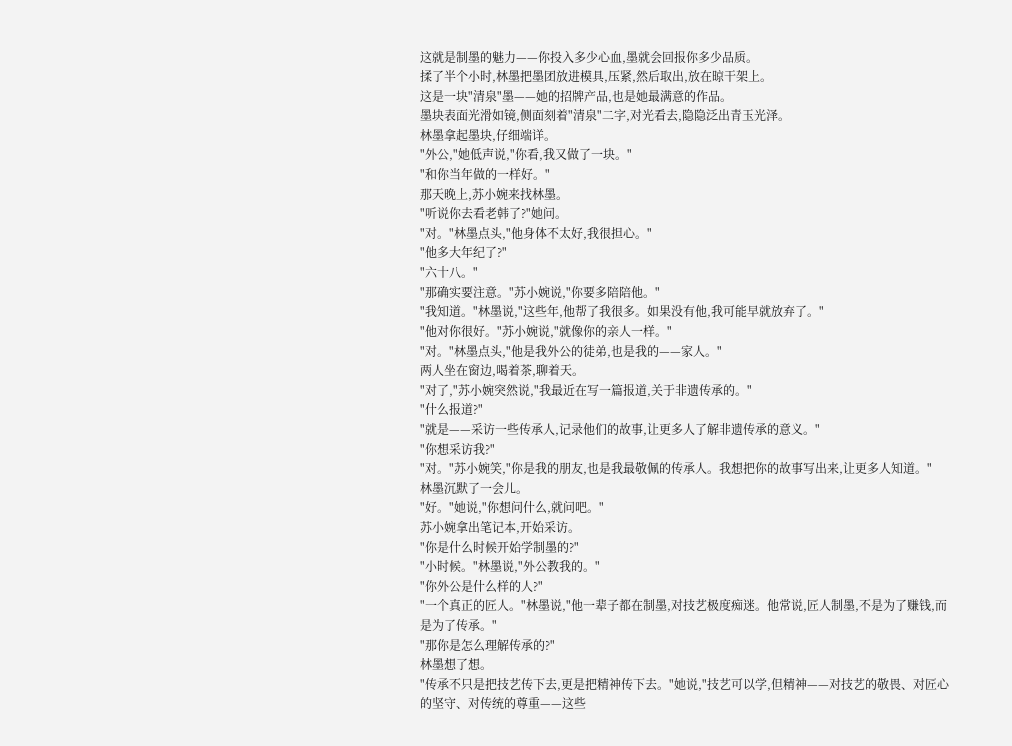这就是制墨的魅力——你投入多少心血,墨就会回报你多少品质。
揉了半个小时,林墨把墨团放进模具,压紧,然后取出,放在晾干架上。
这是一块"清泉"墨——她的招牌产品,也是她最满意的作品。
墨块表面光滑如镜,侧面刻着"清泉"二字,对光看去,隐隐泛出青玉光泽。
林墨拿起墨块,仔细端详。
"外公,"她低声说,"你看,我又做了一块。"
"和你当年做的一样好。"
那天晚上,苏小婉来找林墨。
"听说你去看老韩了?"她问。
"对。"林墨点头,"他身体不太好,我很担心。"
"他多大年纪了?"
"六十八。"
"那确实要注意。"苏小婉说,"你要多陪陪他。"
"我知道。"林墨说,"这些年,他帮了我很多。如果没有他,我可能早就放弃了。"
"他对你很好。"苏小婉说,"就像你的亲人一样。"
"对。"林墨点头,"他是我外公的徒弟,也是我的——家人。"
两人坐在窗边,喝着茶,聊着天。
"对了,"苏小婉突然说,"我最近在写一篇报道,关于非遗传承的。"
"什么报道?"
"就是——采访一些传承人,记录他们的故事,让更多人了解非遗传承的意义。"
"你想采访我?"
"对。"苏小婉笑,"你是我的朋友,也是我最敬佩的传承人。我想把你的故事写出来,让更多人知道。"
林墨沉默了一会儿。
"好。"她说,"你想问什么,就问吧。"
苏小婉拿出笔记本,开始采访。
"你是什么时候开始学制墨的?"
"小时候。"林墨说,"外公教我的。"
"你外公是什么样的人?"
"一个真正的匠人。"林墨说,"他一辈子都在制墨,对技艺极度痴迷。他常说,匠人制墨,不是为了赚钱,而是为了传承。"
"那你是怎么理解传承的?"
林墨想了想。
"传承不只是把技艺传下去,更是把精神传下去。"她说,"技艺可以学,但精神——对技艺的敬畏、对匠心的坚守、对传统的尊重——这些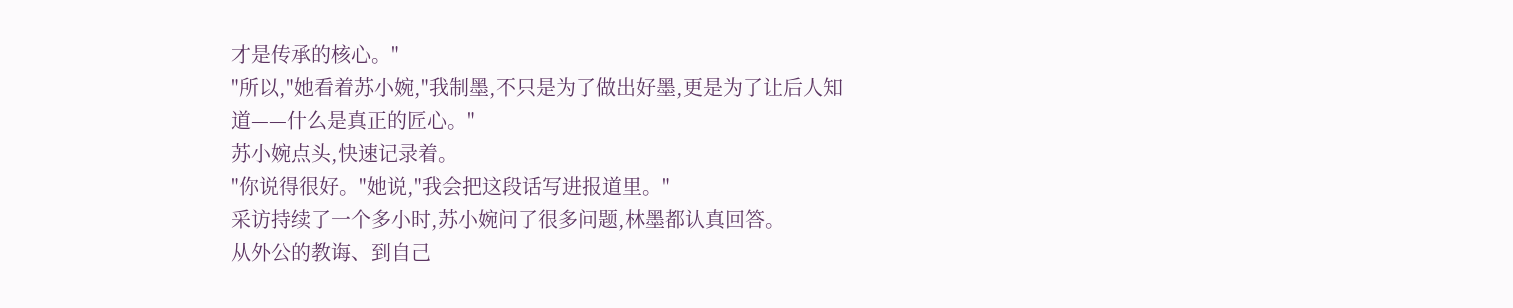才是传承的核心。"
"所以,"她看着苏小婉,"我制墨,不只是为了做出好墨,更是为了让后人知道——什么是真正的匠心。"
苏小婉点头,快速记录着。
"你说得很好。"她说,"我会把这段话写进报道里。"
采访持续了一个多小时,苏小婉问了很多问题,林墨都认真回答。
从外公的教诲、到自己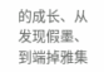的成长、从发现假墨、到端掉雅集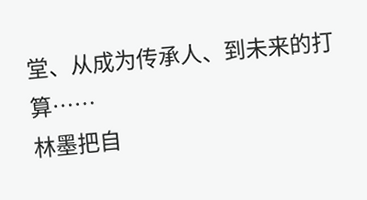堂、从成为传承人、到未来的打算……
林墨把自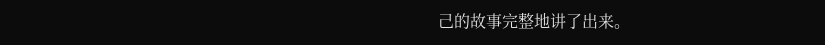己的故事完整地讲了出来。